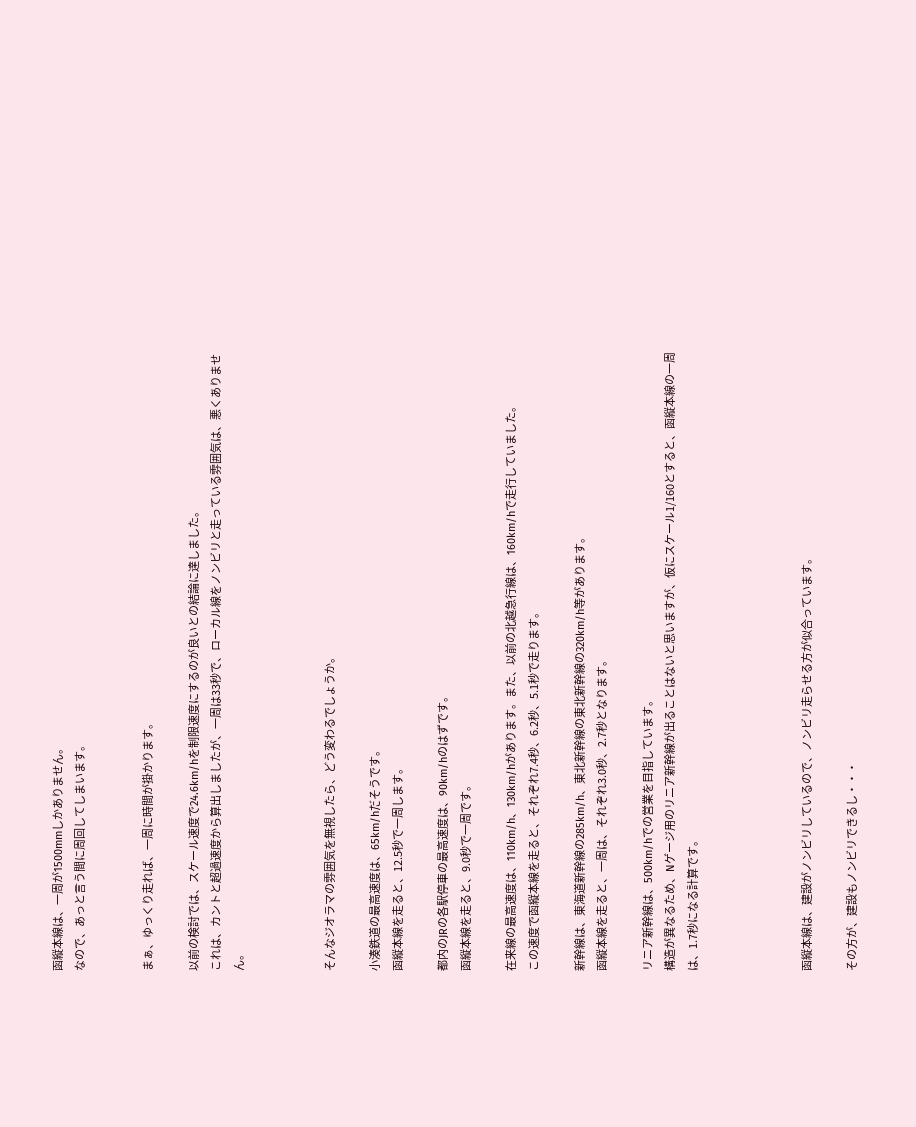函縦本線は、一周が1500mmしかありません。
なので、あっと言う間に周回してしまいます。


まぁ、ゆっくり走れば、一周に時間が掛かります。

以前の検討では、スケール速度で24.6km/hを制限速度にするのが良いとの結論に達しました。
これは、カントと超過速度から算出しましたが、一周は33秒で、ローカル線をノンビリと走っている雰囲気は、悪くありません。



そんなジオラマの雰囲気を無視したら、どう変わるでしょうか。

小湊鉄道の最高速度は、65km/hだそうです。
函縦本線を走ると、12.5秒で一周します。

都内のJRの各駅停車の最高速度は、90km/hのはずです。
函縦本線を走ると、9.0秒で一周です。

在来線の最高速度は、110km/h、130km/hがあります。また、以前の北越急行線は、160km/hで走行していました。
この速度で函縦本線を走ると、それぞれ7.4秒、6.2秒、5.1秒で走ります。

新幹線は、東海道新幹線の285km/h、東北新幹線の東北新幹線の320km/h等があります。
函縦本線を走ると、一周は、それぞれ3.0秒、2.7秒となります。

リニア新幹線は、500km/hでの営業を目指しています。
構造が異なるため、Nゲージ用のリニア新幹線が出ることはないと思いますが、仮にスケール1/160とすると、函縦本線の一周は、1.7秒になる計算です。




函縦本線は、建設がノンビリしているので、ノンビリ走らせる方が似合っています。

その方が、建設もノンビリできるし・・・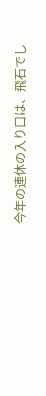今年の連休の入り口は、飛石でし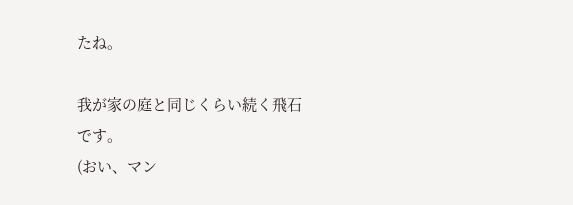たね。

我が家の庭と同じくらい続く飛石です。
(おい、マン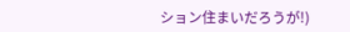ション住まいだろうが!)